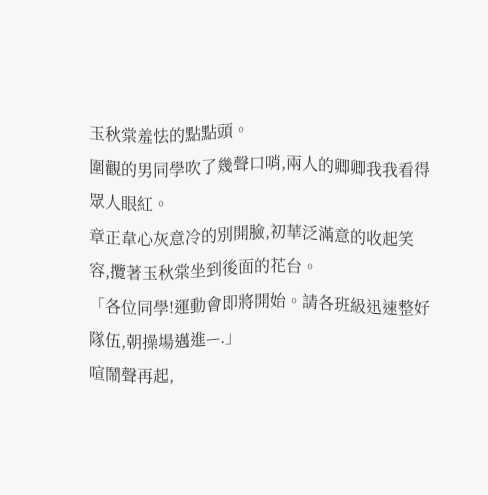玉秋棠羞怯的點點頭。
圍觀的男同學吹了幾聲口哨,兩人的卿卿我我看得眾人眼紅。
章正韋心灰意冷的別開臉,初華泛滿意的收起笑容,攬著玉秋棠坐到後面的花台。
「各位同學!運動會即將開始。請各班級迅速整好隊伍,朝操場邁進—.」
喧鬧聲再起,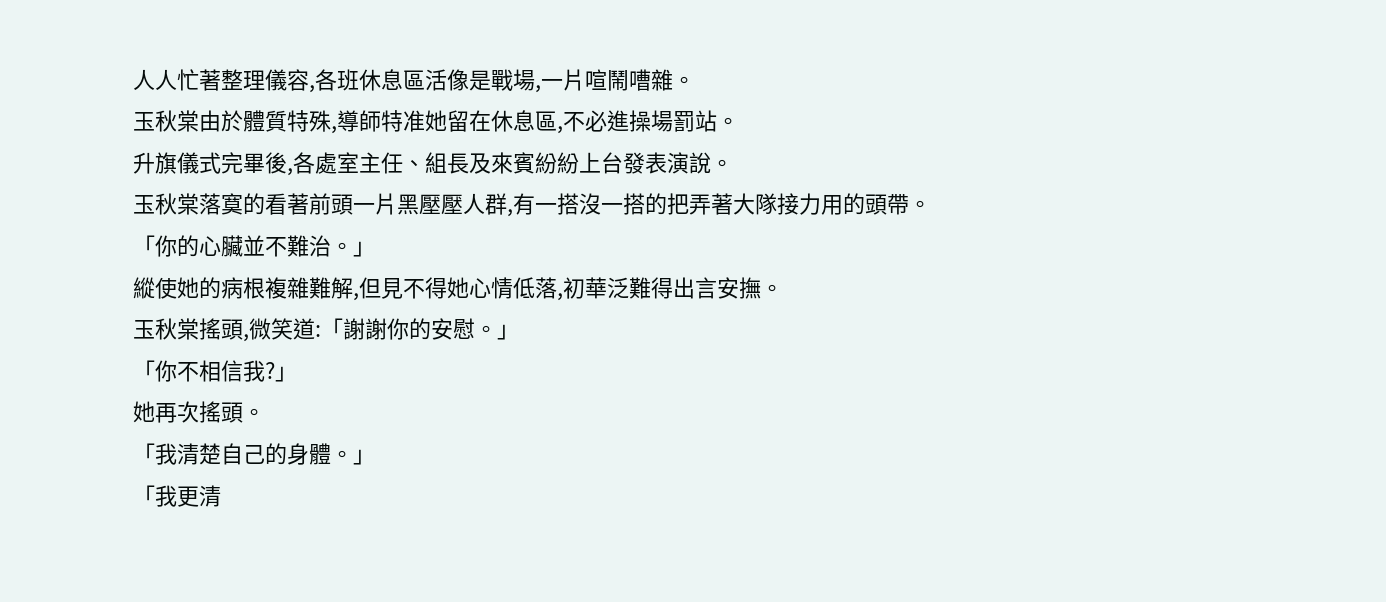人人忙著整理儀容,各班休息區活像是戰場,一片喧鬧嘈雜。
玉秋棠由於體質特殊,導師特准她留在休息區,不必進操場罰站。
升旗儀式完畢後,各處室主任、組長及來賓紛紛上台發表演說。
玉秋棠落寞的看著前頭一片黑壓壓人群,有一搭沒一搭的把弄著大隊接力用的頭帶。
「你的心臟並不難治。」
縱使她的病根複雜難解,但見不得她心情低落,初華泛難得出言安撫。
玉秋棠搖頭,微笑道:「謝謝你的安慰。」
「你不相信我?」
她再次搖頭。
「我清楚自己的身體。」
「我更清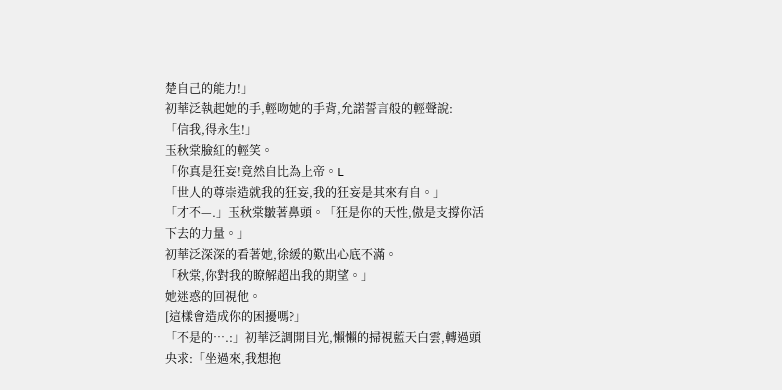楚自己的能力!」
初華泛執起她的手,輕吻她的手背,允諾誓言般的輕聲說:
「信我,得永生!」
玉秋棠臉紅的輕笑。
「你真是狂妄!竟然自比為上帝。L
「世人的尊崇造就我的狂妄,我的狂妄是其來有自。」
「才不—.」玉秋棠皺著鼻頭。「狂是你的天性,傲是支撐你活下去的力量。」
初華泛深深的看著她,徐緩的歎出心底不滿。
「秋棠,你對我的瞭解超出我的期望。」
她迷惑的回視他。
[這樣會造成你的困擾嗎?」
「不是的….:」初華泛調開目光,懶懶的掃視藍天白雲,轉過頭央求:「坐過來,我想抱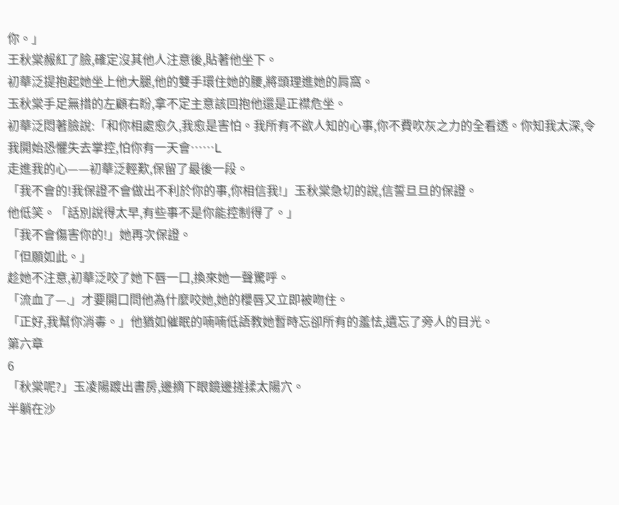你。」
王秋棠赧紅了臉,確定沒其他人注意後,貼著他坐下。
初華泛提抱起她坐上他大腿,他的雙手環住她的腰,將頭理進她的肩窩。
玉秋棠手足無措的左顧右盼,拿不定主意該回抱他還是正襟危坐。
初華泛悶著臉說:「和你相處愈久,我愈是害怕。我所有不欲人知的心事,你不費吹灰之力的全看透。你知我太深,令我開始恐懼失去掌控,怕你有一天會……L
走進我的心——初華泛輕歎,保留了最後一段。
「我不會的!我保證不會做出不利於你的事,你相信我!」玉秋棠急切的說,信誓旦旦的保證。
他低笑。「話別說得太早,有些事不是你能控制得了。」
「我不會傷害你的!」她再次保證。
「但願如此。」
趁她不注意,初華泛咬了她下唇一口,換來她一聲驚呼。
「流血了—.」才要開口問他為什麼咬她,她的櫻唇又立即被吻住。
「正好,我幫你消毒。」他猶如催眠的喃喃低語教她暫時忘卻所有的羞怯,遺忘了旁人的目光。
第六章
6
「秋棠呢?」玉凌陽踱出書房,邊摘下眼鏡邊搓揉太陽穴。
半躺在沙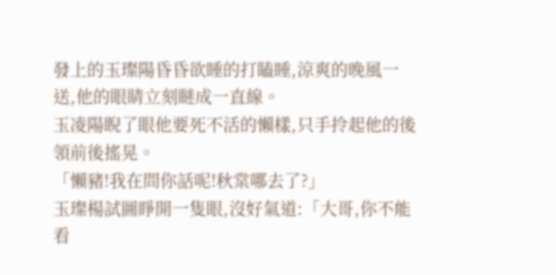發上的玉璨陽昏昏欲睡的打瞌睡,涼爽的晚風一送,他的眼睛立刻瞇成一直線。
玉凌陽睨了眼他要死不活的懶樣,只手拎起他的後領前後搖晃。
「懶豬!我在問你話呢!秋棠哪去了?」
玉璨楊試圖睜開一隻眼,沒好氣道:「大哥,你不能看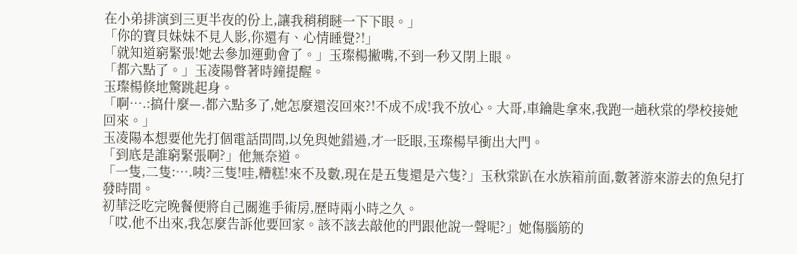在小弟排演到三更半夜的份上,讓我稍稍瞇一下下眼。」
「你的寶貝妹妹不見人影,你還有、心情睡覺?!」
「就知道窮緊張!她去參加運動會了。」玉璨楊撇嘴,不到一秒又閉上眼。
「都六點了。」玉凌陽瞥著時鐘提醒。
玉璨楊倏地驚跳起身。
「啊….:搞什麼—.都六點多了,她怎麼還沒回來?!不成不成!我不放心。大哥,車鑰匙拿來,我跑一趟秋棠的學校接她回來。」
玉凌陽本想要他先打個電話問問,以免與她錯過,才一眨眼,玉璨楊早衝出大門。
「到底是誰窮緊張啊?」他無奈道。
「一隻,二隻:….咦?三隻!哇,糟糕!來不及數,現在是五隻還是六隻?」玉秋棠趴在水族箱前面,數著游來游去的魚兒打發時間。
初華泛吃完晚餐便將自己關進手術房,歷時兩小時之久。
「哎,他不出來,我怎麼告訴他要回家。該不該去敲他的門跟他說一聲呢?」她傷腦筋的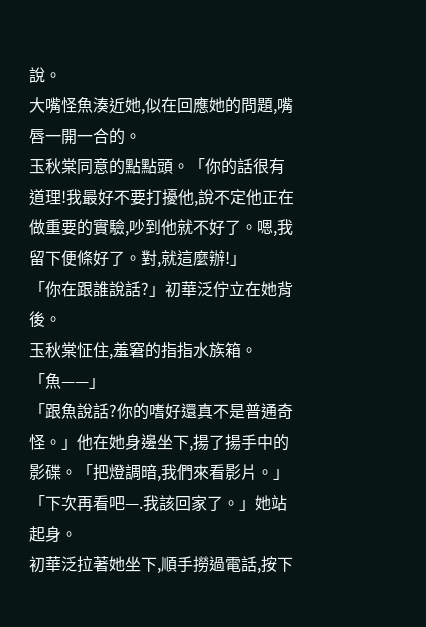說。
大嘴怪魚湊近她,似在回應她的問題,嘴唇一開一合的。
玉秋棠同意的點點頭。「你的話很有道理!我最好不要打擾他,說不定他正在做重要的實驗,吵到他就不好了。嗯,我留下便條好了。對,就這麼辦!」
「你在跟誰說話?」初華泛佇立在她背後。
玉秋棠怔住,羞窘的指指水族箱。
「魚——」
「跟魚說話?你的嗜好還真不是普通奇怪。」他在她身邊坐下,揚了揚手中的影碟。「把燈調暗,我們來看影片。」
「下次再看吧—.我該回家了。」她站起身。
初華泛拉著她坐下,順手撈過電話,按下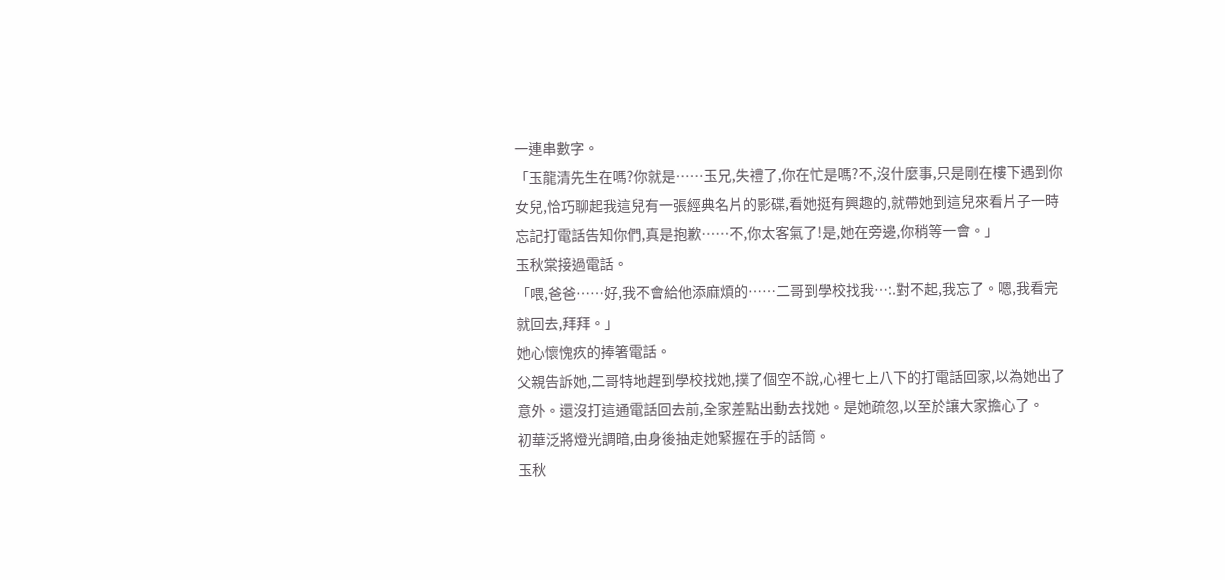一連串數字。
「玉龍清先生在嗎?你就是……玉兄,失禮了,你在忙是嗎?不,沒什麼事,只是剛在樓下遇到你女兒,恰巧聊起我這兒有一張經典名片的影碟,看她挺有興趣的,就帶她到這兒來看片子一時忘記打電話告知你們,真是抱歉……不,你太客氣了!是,她在旁邊,你稍等一會。」
玉秋棠接過電話。
「喂,爸爸……好,我不會給他添麻煩的……二哥到學校找我…:.對不起,我忘了。嗯,我看完就回去,拜拜。」
她心懷愧疚的捧箸電話。
父親告訴她,二哥特地趕到學校找她,撲了個空不說,心裡七上八下的打電話回家,以為她出了意外。還沒打這通電話回去前,全家差點出動去找她。是她疏忽,以至於讓大家擔心了。
初華泛將燈光調暗,由身後抽走她緊握在手的話筒。
玉秋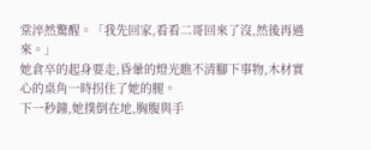棠淬然驚醒。「我先回家,看看二哥回來了沒,然後再過來。」
她倉卒的起身要走,昏暈的燈光瞧不清腳下事物,木材實心的桌角一時拐住了她的腿。
下一秒鐘,她撲倒在地,胸腹與手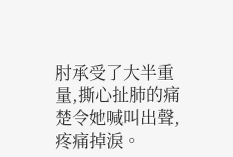肘承受了大半重量,撕心扯肺的痛楚令她喊叫出聲,疼痛掉淚。